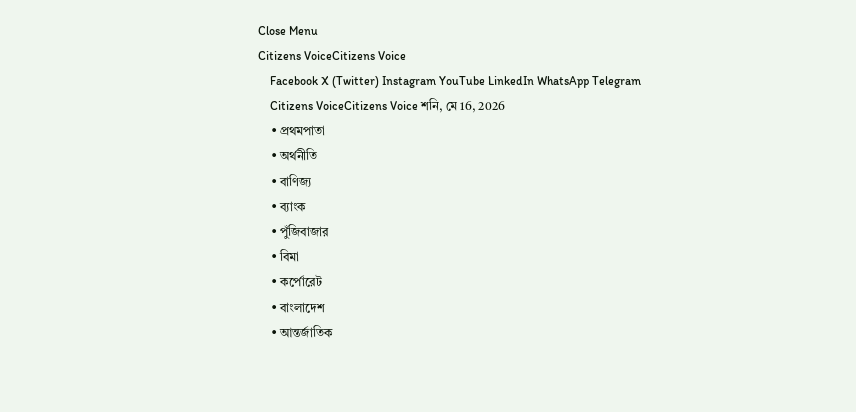Close Menu
Citizens VoiceCitizens Voice
    Facebook X (Twitter) Instagram YouTube LinkedIn WhatsApp Telegram
    Citizens VoiceCitizens Voice শনি, মে 16, 2026
    • প্রথমপাতা
    • অর্থনীতি
    • বাণিজ্য
    • ব্যাংক
    • পুঁজিবাজার
    • বিমা
    • কর্পোরেট
    • বাংলাদেশ
    • আন্তর্জাতিক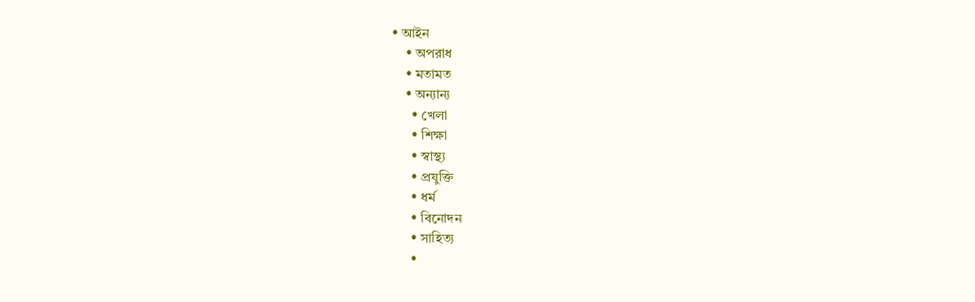• আইন
    • অপরাধ
    • মতামত
    • অন্যান্য
      • খেলা
      • শিক্ষা
      • স্বাস্থ্য
      • প্রযুক্তি
      • ধর্ম
      • বিনোদন
      • সাহিত্য
      •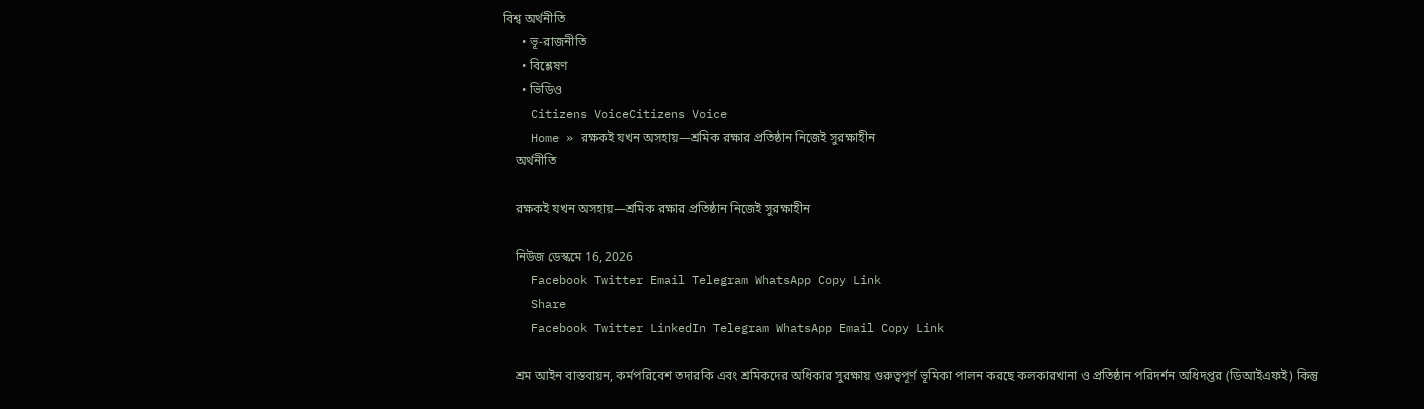বিশ্ব অর্থনীতি
      • ভূ-রাজনীতি
      • বিশ্লেষণ
      • ভিডিও
    Citizens VoiceCitizens Voice
    Home » রক্ষকই যখন অসহায়—শ্রমিক রক্ষার প্রতিষ্ঠান নিজেই সুরক্ষাহীন
    অর্থনীতি

    রক্ষকই যখন অসহায়—শ্রমিক রক্ষার প্রতিষ্ঠান নিজেই সুরক্ষাহীন

    নিউজ ডেস্কমে 16, 2026
    Facebook Twitter Email Telegram WhatsApp Copy Link
    Share
    Facebook Twitter LinkedIn Telegram WhatsApp Email Copy Link

    শ্রম আইন বাস্তবায়ন, কর্মপরিবেশ তদারকি এবং শ্রমিকদের অধিকার সুরক্ষায় গুরুত্বপূর্ণ ভূমিকা পালন করছে কলকারখানা ও প্রতিষ্ঠান পরিদর্শন অধিদপ্তর (ডিআইএফই) কিন্তু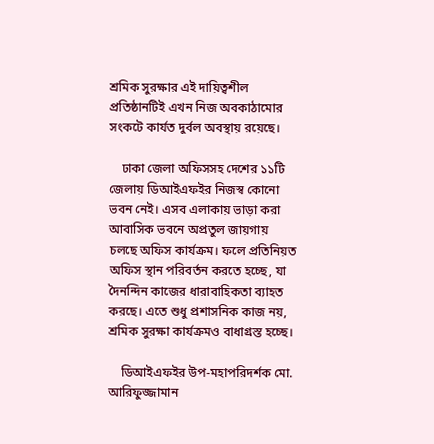শ্রমিক সুরক্ষার এই দায়িত্বশীল প্রতিষ্ঠানটিই এখন নিজ অবকাঠামোর সংকটে কার্যত দুর্বল অবস্থায় রয়েছে।

    ঢাকা জেলা অফিসসহ দেশের ১১টি জেলায় ডিআইএফইর নিজস্ব কোনো ভবন নেই। এসব এলাকায় ভাড়া করা আবাসিক ভবনে অপ্রতুল জায়গায় চলছে অফিস কার্যক্রম। ফলে প্রতিনিয়ত অফিস স্থান পরিবর্তন করতে হচ্ছে, যা দৈনন্দিন কাজের ধারাবাহিকতা ব্যাহত করছে। এতে শুধু প্রশাসনিক কাজ নয়, শ্রমিক সুরক্ষা কার্যক্রমও বাধাগ্রস্ত হচ্ছে।

    ডিআইএফইর উপ-মহাপরিদর্শক মো. আরিফুজ্জামান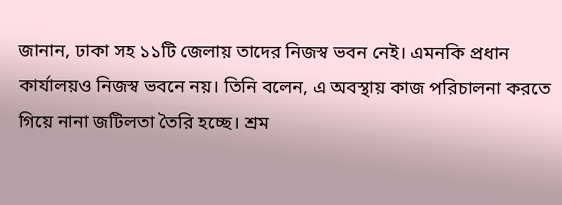জানান, ঢাকা সহ ১১টি জেলায় তাদের নিজস্ব ভবন নেই। এমনকি প্রধান কার্যালয়ও নিজস্ব ভবনে নয়। তিনি বলেন, এ অবস্থায় কাজ পরিচালনা করতে গিয়ে নানা জটিলতা তৈরি হচ্ছে। শ্রম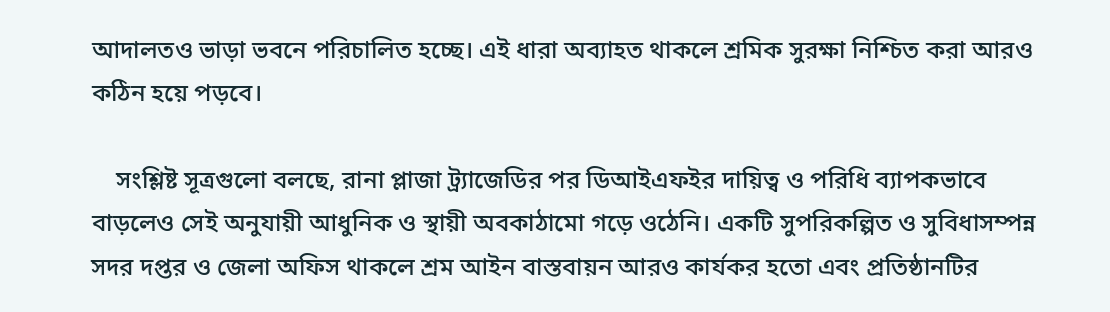আদালতও ভাড়া ভবনে পরিচালিত হচ্ছে। এই ধারা অব্যাহত থাকলে শ্রমিক সুরক্ষা নিশ্চিত করা আরও কঠিন হয়ে পড়বে।

    সংশ্লিষ্ট সূত্রগুলো বলছে, রানা প্লাজা ট্র্যাজেডির পর ডিআইএফইর দায়িত্ব ও পরিধি ব্যাপকভাবে বাড়লেও সেই অনুযায়ী আধুনিক ও স্থায়ী অবকাঠামো গড়ে ওঠেনি। একটি সুপরিকল্পিত ও সুবিধাসম্পন্ন সদর দপ্তর ও জেলা অফিস থাকলে শ্রম আইন বাস্তবায়ন আরও কার্যকর হতো এবং প্রতিষ্ঠানটির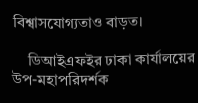বিশ্বাসযোগ্যতাও বাড়ত।

    ডিআইএফইর ঢাকা কার্যালয়ের উপ-মহাপরিদর্শক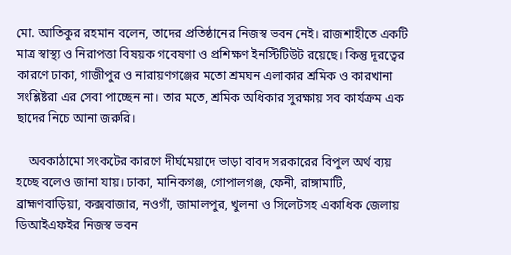মো. আতিকুর রহমান বলেন, তাদের প্রতিষ্ঠানের নিজস্ব ভবন নেই। রাজশাহীতে একটি মাত্র স্বাস্থ্য ও নিরাপত্তা বিষয়ক গবেষণা ও প্রশিক্ষণ ইনস্টিটিউট রয়েছে। কিন্তু দূরত্বের কারণে ঢাকা, গাজীপুর ও নারায়ণগঞ্জের মতো শ্রমঘন এলাকার শ্রমিক ও কারখানা সংশ্লিষ্টরা এর সেবা পাচ্ছেন না। তার মতে, শ্রমিক অধিকার সুরক্ষায় সব কার্যক্রম এক ছাদের নিচে আনা জরুরি।

    অবকাঠামো সংকটের কারণে দীর্ঘমেয়াদে ভাড়া বাবদ সরকারের বিপুল অর্থ ব্যয় হচ্ছে বলেও জানা যায়। ঢাকা, মানিকগঞ্জ, গোপালগঞ্জ, ফেনী, রাঙ্গামাটি, ব্রাহ্মণবাড়িয়া, কক্সবাজার, নওগাঁ, জামালপুর, খুলনা ও সিলেটসহ একাধিক জেলায় ডিআইএফইর নিজস্ব ভবন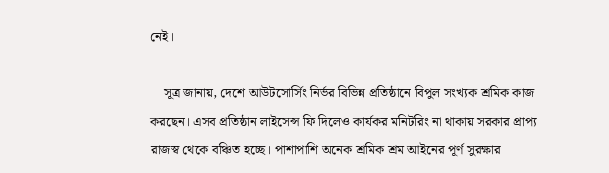নেই।

    সূত্র জানায়, দেশে আউটসোর্সিং নির্ভর বিভিন্ন প্রতিষ্ঠানে বিপুল সংখ্যক শ্রমিক কাজ করছেন। এসব প্রতিষ্ঠান লাইসেন্স ফি দিলেও কার্যকর মনিটরিং না থাকায় সরকার প্রাপ্য রাজস্ব থেকে বঞ্চিত হচ্ছে। পাশাপাশি অনেক শ্রমিক শ্রম আইনের পূর্ণ সুরক্ষার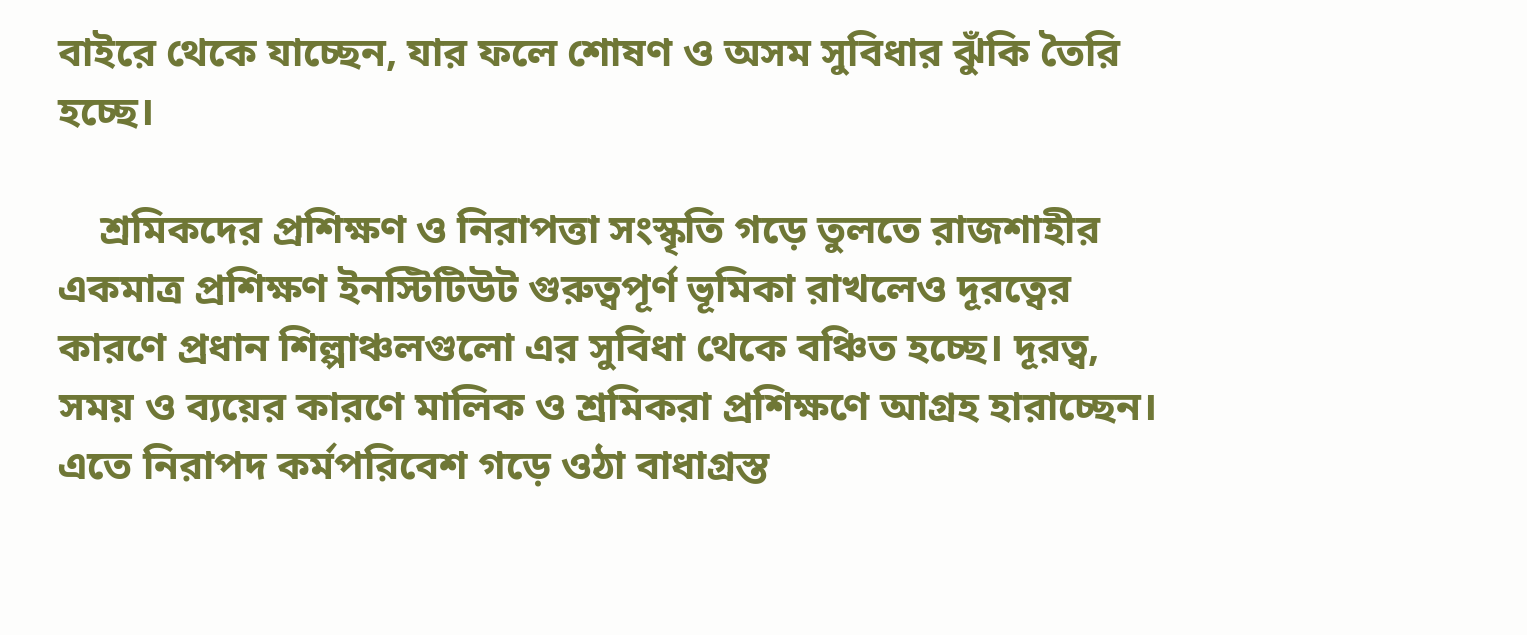বাইরে থেকে যাচ্ছেন, যার ফলে শোষণ ও অসম সুবিধার ঝুঁকি তৈরি হচ্ছে।

    শ্রমিকদের প্রশিক্ষণ ও নিরাপত্তা সংস্কৃতি গড়ে তুলতে রাজশাহীর একমাত্র প্রশিক্ষণ ইনস্টিটিউট গুরুত্বপূর্ণ ভূমিকা রাখলেও দূরত্বের কারণে প্রধান শিল্পাঞ্চলগুলো এর সুবিধা থেকে বঞ্চিত হচ্ছে। দূরত্ব, সময় ও ব্যয়ের কারণে মালিক ও শ্রমিকরা প্রশিক্ষণে আগ্রহ হারাচ্ছেন। এতে নিরাপদ কর্মপরিবেশ গড়ে ওঠা বাধাগ্রস্ত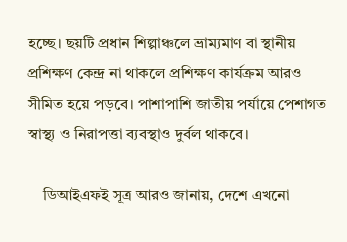হচ্ছে। ছয়টি প্রধান শিল্পাঞ্চলে ভ্রাম্যমাণ বা স্থানীয় প্রশিক্ষণ কেন্দ্র না থাকলে প্রশিক্ষণ কার্যক্রম আরও সীমিত হয়ে পড়বে। পাশাপাশি জাতীয় পর্যায়ে পেশাগত স্বাস্থ্য ও নিরাপত্তা ব্যবস্থাও দুর্বল থাকবে।

    ডিআইএফই সূত্র আরও জানায়, দেশে এখনো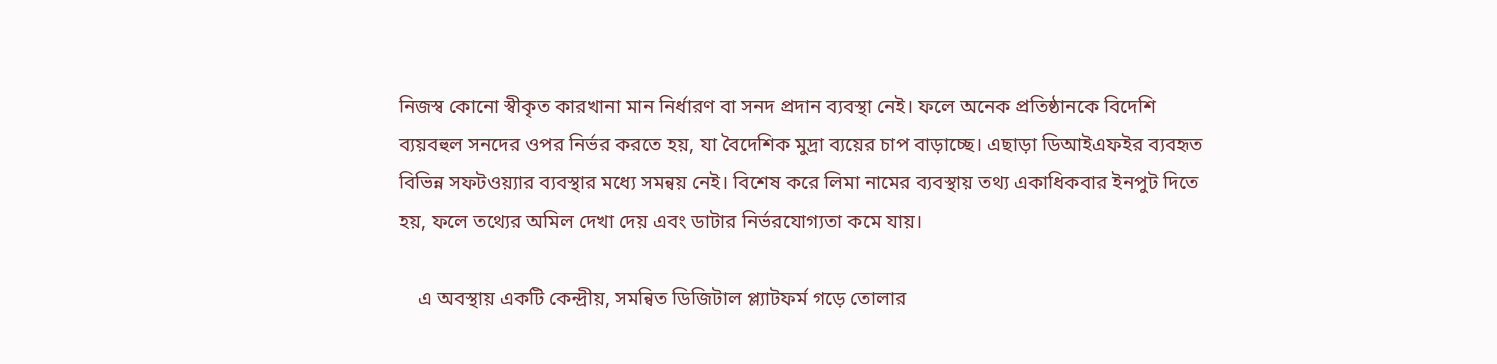নিজস্ব কোনো স্বীকৃত কারখানা মান নির্ধারণ বা সনদ প্রদান ব্যবস্থা নেই। ফলে অনেক প্রতিষ্ঠানকে বিদেশি ব্যয়বহুল সনদের ওপর নির্ভর করতে হয়, যা বৈদেশিক মুদ্রা ব্যয়ের চাপ বাড়াচ্ছে। এছাড়া ডিআইএফইর ব্যবহৃত বিভিন্ন সফটওয়্যার ব্যবস্থার মধ্যে সমন্বয় নেই। বিশেষ করে লিমা নামের ব্যবস্থায় তথ্য একাধিকবার ইনপুট দিতে হয়, ফলে তথ্যের অমিল দেখা দেয় এবং ডাটার নির্ভরযোগ্যতা কমে যায়।

    এ অবস্থায় একটি কেন্দ্রীয়, সমন্বিত ডিজিটাল প্ল্যাটফর্ম গড়ে তোলার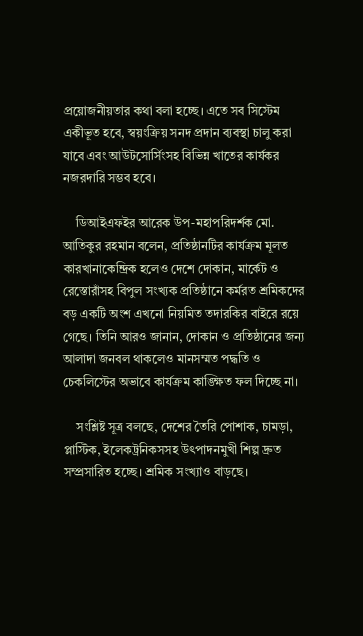প্রয়োজনীয়তার কথা বলা হচ্ছে। এতে সব সিস্টেম একীভূত হবে, স্বয়ংক্রিয় সনদ প্রদান ব্যবস্থা চালু করা যাবে এবং আউটসোর্সিংসহ বিভিন্ন খাতের কার্যকর নজরদারি সম্ভব হবে।

    ডিআইএফইর আরেক উপ-মহাপরিদর্শক মো. আতিকুর রহমান বলেন, প্রতিষ্ঠানটির কার্যক্রম মূলত কারখানাকেন্দ্রিক হলেও দেশে দোকান, মার্কেট ও রেস্তোরাঁসহ বিপুল সংখ্যক প্রতিষ্ঠানে কর্মরত শ্রমিকদের বড় একটি অংশ এখনো নিয়মিত তদারকির বাইরে রয়ে গেছে। তিনি আরও জানান, দোকান ও প্রতিষ্ঠানের জন্য আলাদা জনবল থাকলেও মানসম্মত পদ্ধতি ও চেকলিস্টের অভাবে কার্যক্রম কাঙ্ক্ষিত ফল দিচ্ছে না।

    সংশ্লিষ্ট সূত্র বলছে, দেশের তৈরি পোশাক, চামড়া, প্লাস্টিক, ইলেকট্রনিকসসহ উৎপাদনমুখী শিল্প দ্রুত সম্প্রসারিত হচ্ছে। শ্রমিক সংখ্যাও বাড়ছে।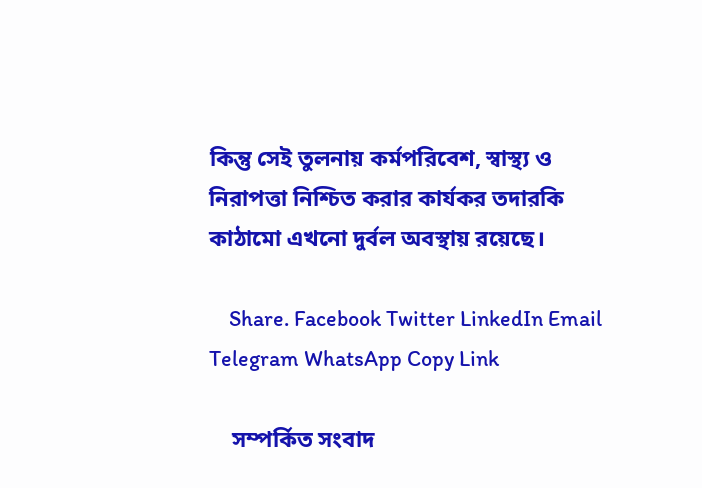কিন্তু সেই তুলনায় কর্মপরিবেশ, স্বাস্থ্য ও নিরাপত্তা নিশ্চিত করার কার্যকর তদারকি কাঠামো এখনো দুর্বল অবস্থায় রয়েছে।

    Share. Facebook Twitter LinkedIn Email Telegram WhatsApp Copy Link

    সম্পর্কিত সংবাদ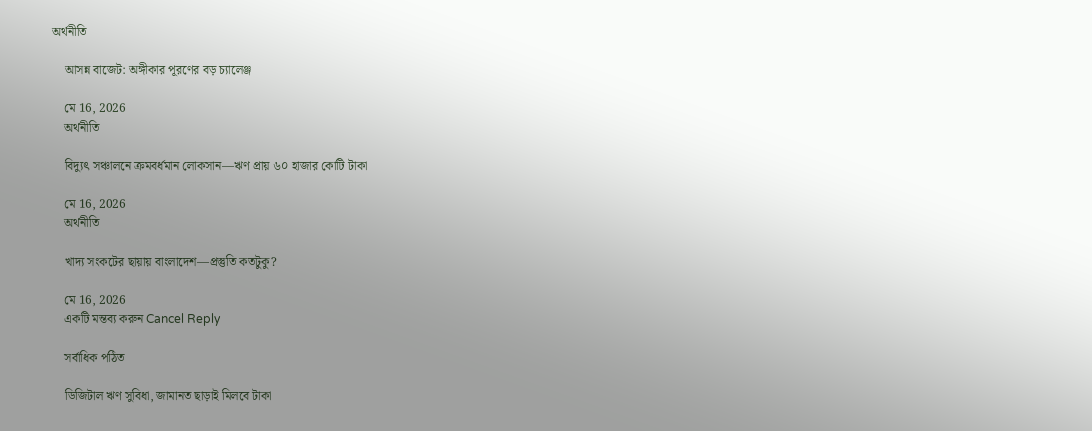অর্থনীতি

    আসন্ন বাজেট: অঙ্গীকার পূরণের বড় চ্যালেঞ্জ

    মে 16, 2026
    অর্থনীতি

    বিদ্যুৎ সঞ্চালনে ক্রমবর্ধমান লোকসান—ঋণ প্রায় ৬০ হাজার কোটি টাকা

    মে 16, 2026
    অর্থনীতি

    খাদ্য সংকটের ছায়ায় বাংলাদেশ—প্রস্তুতি কতটুকু?

    মে 16, 2026
    একটি মন্তব্য করুন Cancel Reply

    সর্বাধিক পঠিত

    ডিজিটাল ঋণ সুবিধা, জামানত ছাড়াই মিলবে টাকা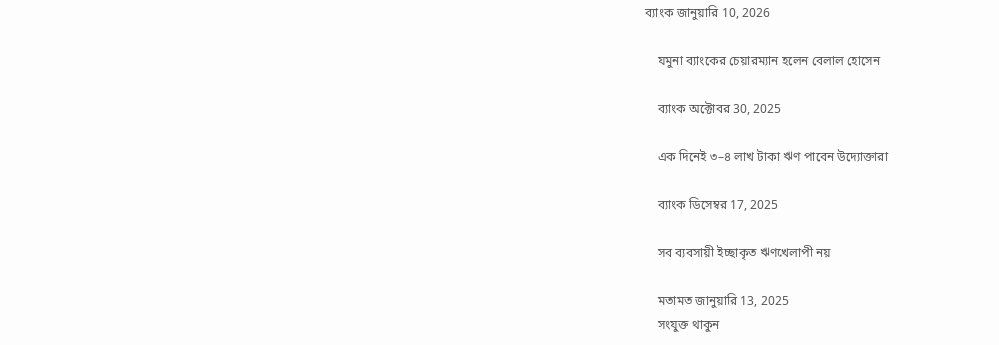ব্যাংক জানুয়ারি 10, 2026

    যমুনা ব্যাংকের চেয়ারম্যান হলেন বেলাল হোসেন

    ব্যাংক অক্টোবর 30, 2025

    এক দিনেই ৩–৪ লাখ টাকা ঋণ পাবেন উদ্যোক্তারা

    ব্যাংক ডিসেম্বর 17, 2025

    সব ব্যবসায়ী ইচ্ছাকৃত ঋণখেলাপী নয়

    মতামত জানুয়ারি 13, 2025
    সংযুক্ত থাকুন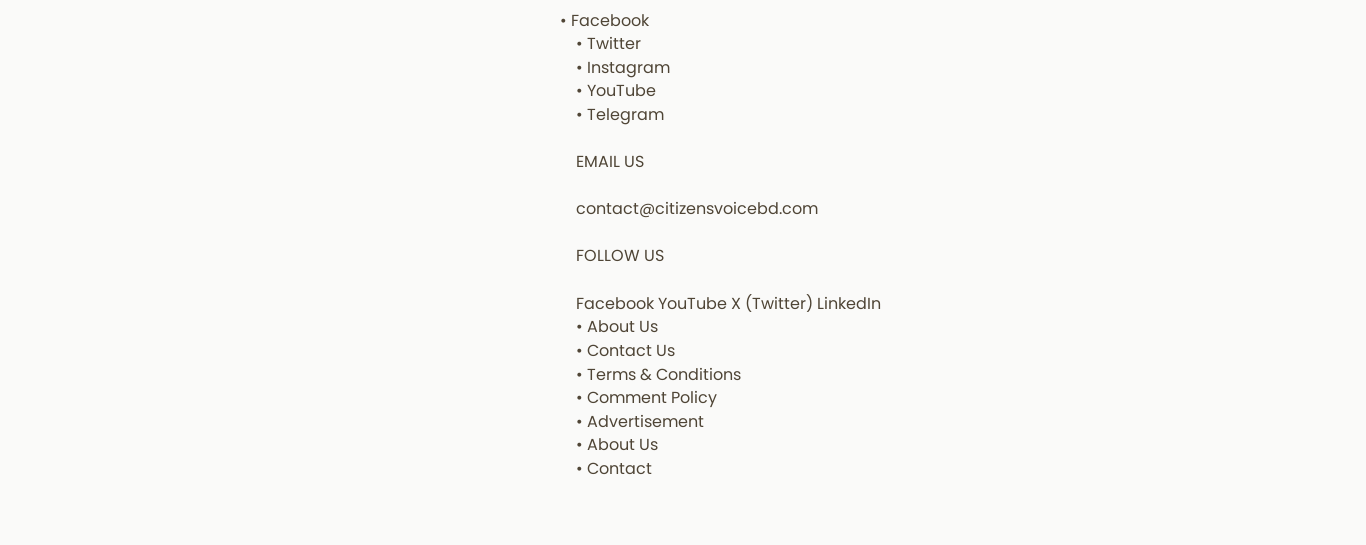• Facebook
    • Twitter
    • Instagram
    • YouTube
    • Telegram

    EMAIL US

    contact@citizensvoicebd.com

    FOLLOW US

    Facebook YouTube X (Twitter) LinkedIn
    • About Us
    • Contact Us
    • Terms & Conditions
    • Comment Policy
    • Advertisement
    • About Us
    • Contact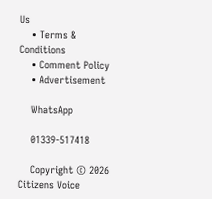Us
    • Terms & Conditions
    • Comment Policy
    • Advertisement

    WhatsApp

    01339-517418

    Copyright © 2026 Citizens Voice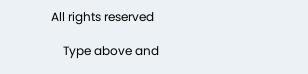All rights reserved

    Type above and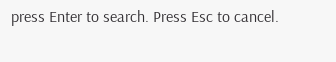press Enter to search. Press Esc to cancel.